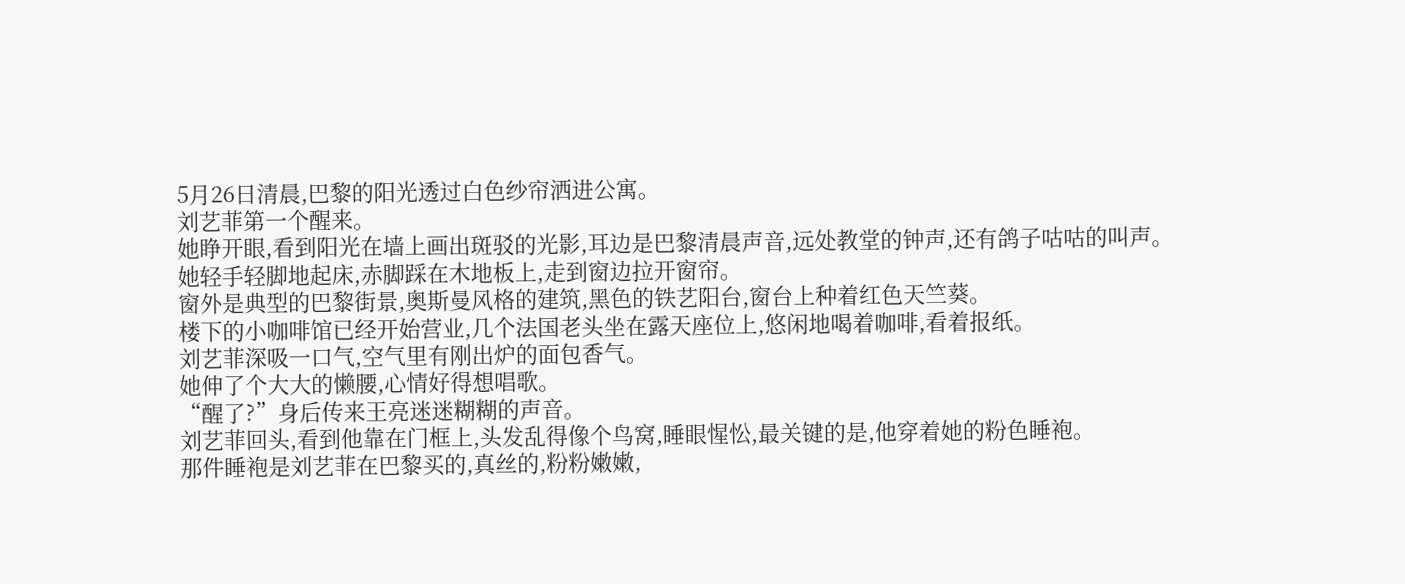5月26日清晨,巴黎的阳光透过白色纱帘洒进公寓。
刘艺菲第一个醒来。
她睁开眼,看到阳光在墙上画出斑驳的光影,耳边是巴黎清晨声音,远处教堂的钟声,还有鸽子咕咕的叫声。
她轻手轻脚地起床,赤脚踩在木地板上,走到窗边拉开窗帘。
窗外是典型的巴黎街景,奥斯曼风格的建筑,黑色的铁艺阳台,窗台上种着红色天竺葵。
楼下的小咖啡馆已经开始营业,几个法国老头坐在露天座位上,悠闲地喝着咖啡,看着报纸。
刘艺菲深吸一口气,空气里有刚出炉的面包香气。
她伸了个大大的懒腰,心情好得想唱歌。
“醒了?”身后传来王亮迷迷糊糊的声音。
刘艺菲回头,看到他靠在门框上,头发乱得像个鸟窝,睡眼惺忪,最关键的是,他穿着她的粉色睡袍。
那件睡袍是刘艺菲在巴黎买的,真丝的,粉粉嫩嫩,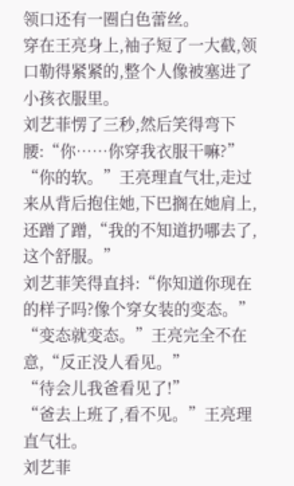领口还有一圈白色蕾丝。
穿在王亮身上,袖子短了一大截,领口勒得紧紧的,整个人像被塞进了小孩衣服里。
刘艺菲愣了三秒,然后笑得弯下腰:“你……你穿我衣服干嘛?”
“你的软。”王亮理直气壮,走过来从背后抱住她,下巴搁在她肩上,还蹭了蹭,“我的不知道扔哪去了,这个舒服。”
刘艺菲笑得直抖:“你知道你现在的样子吗?像个穿女装的变态。”
“变态就变态。”王亮完全不在意,“反正没人看见。”
“待会儿我爸看见了!”
“爸去上班了,看不见。”王亮理直气壮。
刘艺菲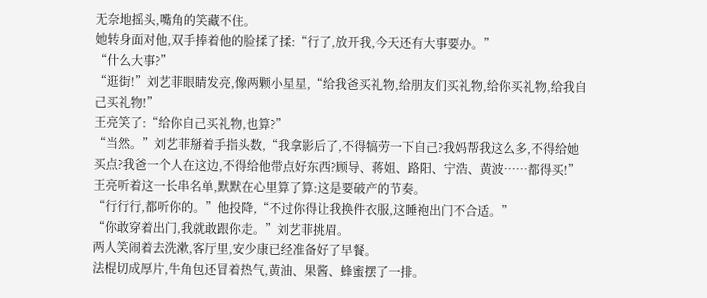无奈地摇头,嘴角的笑藏不住。
她转身面对他,双手捧着他的脸揉了揉:“行了,放开我,今天还有大事要办。”
“什么大事?”
“逛街!”刘艺菲眼睛发亮,像两颗小星星,“给我爸买礼物,给朋友们买礼物,给你买礼物,给我自己买礼物!”
王亮笑了:“给你自己买礼物,也算?”
“当然。”刘艺菲掰着手指头数,“我拿影后了,不得犒劳一下自己?我妈帮我这么多,不得给她买点?我爸一个人在这边,不得给他带点好东西?顾导、蒋姐、路阳、宁浩、黄波……都得买!”
王亮听着这一长串名单,默默在心里算了算:这是要破产的节奏。
“行行行,都听你的。”他投降,“不过你得让我换件衣服,这睡袍出门不合适。”
“你敢穿着出门,我就敢跟你走。”刘艺菲挑眉。
两人笑闹着去洗漱,客厅里,安少康已经准备好了早餐。
法棍切成厚片,牛角包还冒着热气,黄油、果酱、蜂蜜摆了一排。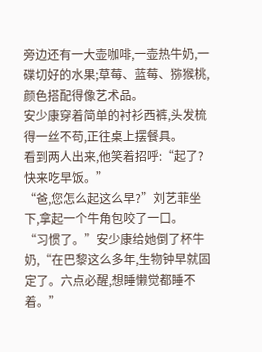旁边还有一大壶咖啡,一壶热牛奶,一碟切好的水果;草莓、蓝莓、猕猴桃,颜色搭配得像艺术品。
安少康穿着简单的衬衫西裤,头发梳得一丝不苟,正往桌上摆餐具。
看到两人出来,他笑着招呼:“起了?快来吃早饭。”
“爸,您怎么起这么早?”刘艺菲坐下,拿起一个牛角包咬了一口。
“习惯了。”安少康给她倒了杯牛奶,“在巴黎这么多年,生物钟早就固定了。六点必醒,想睡懒觉都睡不着。”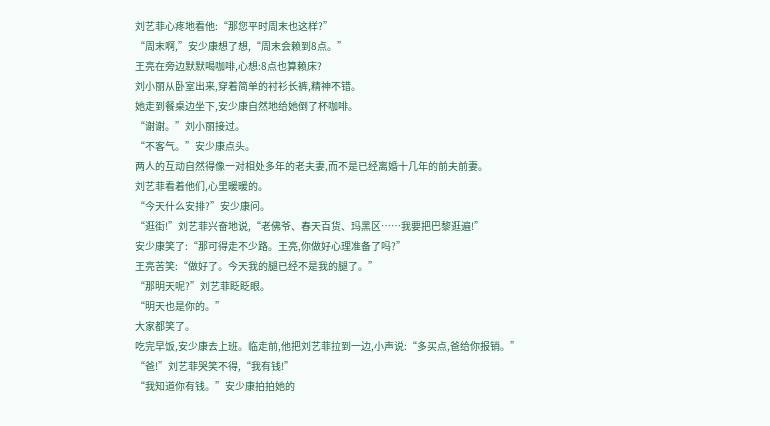刘艺菲心疼地看他:“那您平时周末也这样?”
“周末啊,”安少康想了想,“周末会赖到8点。”
王亮在旁边默默喝咖啡,心想:8点也算赖床?
刘小丽从卧室出来,穿着简单的衬衫长裤,精神不错。
她走到餐桌边坐下,安少康自然地给她倒了杯咖啡。
“谢谢。”刘小丽接过。
“不客气。”安少康点头。
两人的互动自然得像一对相处多年的老夫妻,而不是已经离婚十几年的前夫前妻。
刘艺菲看着他们,心里暖暖的。
“今天什么安排?”安少康问。
“逛街!”刘艺菲兴奋地说,“老佛爷、春天百货、玛黑区……我要把巴黎逛遍!”
安少康笑了:“那可得走不少路。王亮,你做好心理准备了吗?”
王亮苦笑:“做好了。今天我的腿已经不是我的腿了。”
“那明天呢?”刘艺菲眨眨眼。
“明天也是你的。”
大家都笑了。
吃完早饭,安少康去上班。临走前,他把刘艺菲拉到一边,小声说:“多买点,爸给你报销。”
“爸!”刘艺菲哭笑不得,“我有钱!”
“我知道你有钱。”安少康拍拍她的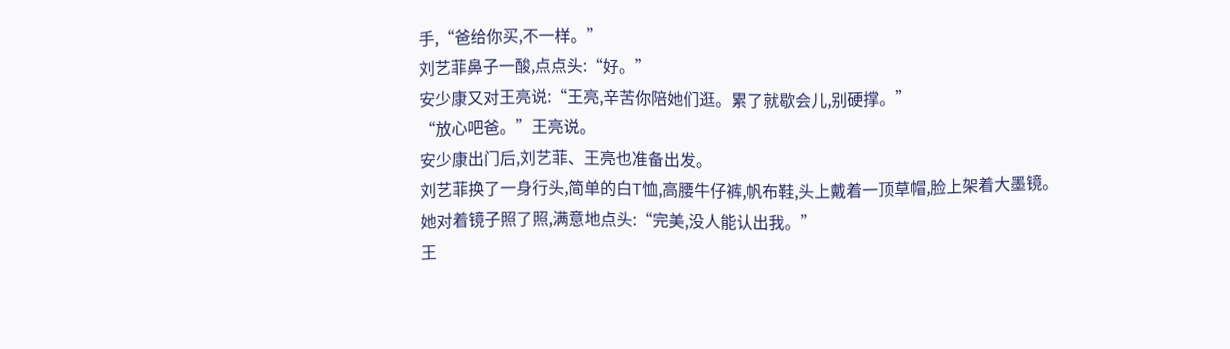手,“爸给你买,不一样。”
刘艺菲鼻子一酸,点点头:“好。”
安少康又对王亮说:“王亮,辛苦你陪她们逛。累了就歇会儿,别硬撑。”
“放心吧爸。”王亮说。
安少康出门后,刘艺菲、王亮也准备出发。
刘艺菲换了一身行头,简单的白T恤,高腰牛仔裤,帆布鞋,头上戴着一顶草帽,脸上架着大墨镜。
她对着镜子照了照,满意地点头:“完美,没人能认出我。”
王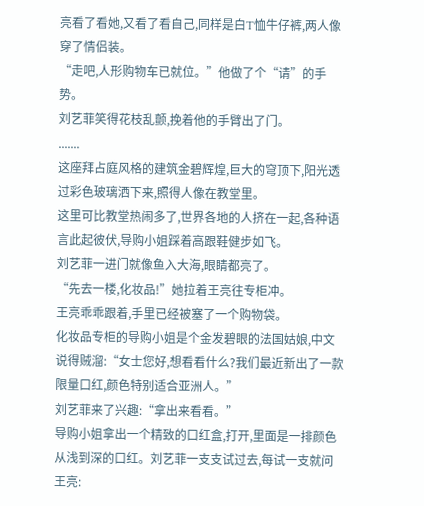亮看了看她,又看了看自己,同样是白T恤牛仔裤,两人像穿了情侣装。
“走吧,人形购物车已就位。”他做了个“请”的手势。
刘艺菲笑得花枝乱颤,挽着他的手臂出了门。
.......
这座拜占庭风格的建筑金碧辉煌,巨大的穹顶下,阳光透过彩色玻璃洒下来,照得人像在教堂里。
这里可比教堂热闹多了,世界各地的人挤在一起,各种语言此起彼伏,导购小姐踩着高跟鞋健步如飞。
刘艺菲一进门就像鱼入大海,眼睛都亮了。
“先去一楼,化妆品!”她拉着王亮往专柜冲。
王亮乖乖跟着,手里已经被塞了一个购物袋。
化妆品专柜的导购小姐是个金发碧眼的法国姑娘,中文说得贼溜:“女士您好,想看看什么?我们最近新出了一款限量口红,颜色特别适合亚洲人。”
刘艺菲来了兴趣:“拿出来看看。”
导购小姐拿出一个精致的口红盒,打开,里面是一排颜色从浅到深的口红。刘艺菲一支支试过去,每试一支就问王亮: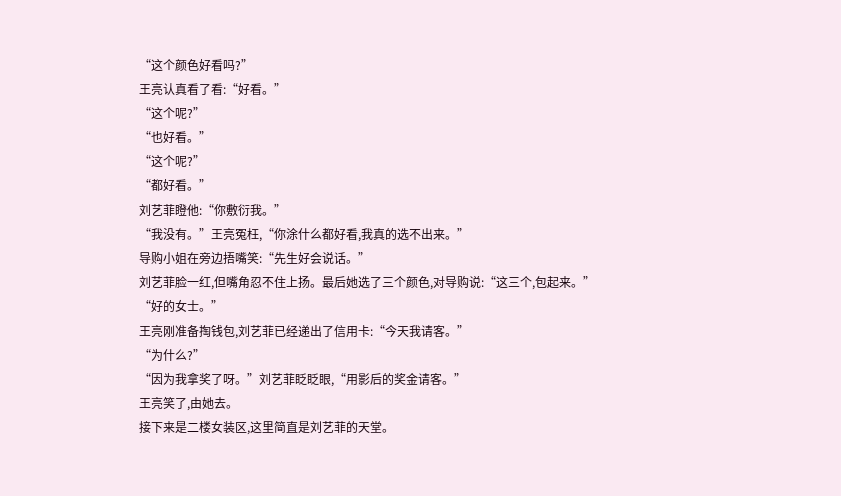“这个颜色好看吗?”
王亮认真看了看:“好看。”
“这个呢?”
“也好看。”
“这个呢?”
“都好看。”
刘艺菲瞪他:“你敷衍我。”
“我没有。”王亮冤枉,“你涂什么都好看,我真的选不出来。”
导购小姐在旁边捂嘴笑:“先生好会说话。”
刘艺菲脸一红,但嘴角忍不住上扬。最后她选了三个颜色,对导购说:“这三个,包起来。”
“好的女士。”
王亮刚准备掏钱包,刘艺菲已经递出了信用卡:“今天我请客。”
“为什么?”
“因为我拿奖了呀。”刘艺菲眨眨眼,“用影后的奖金请客。”
王亮笑了,由她去。
接下来是二楼女装区,这里简直是刘艺菲的天堂。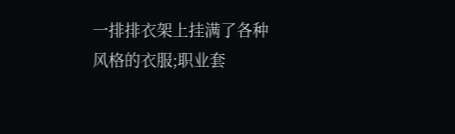一排排衣架上挂满了各种风格的衣服;职业套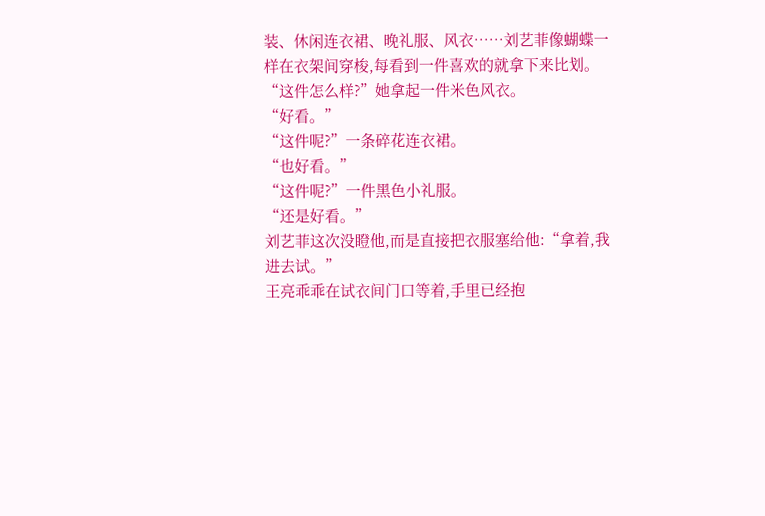装、休闲连衣裙、晚礼服、风衣……刘艺菲像蝴蝶一样在衣架间穿梭,每看到一件喜欢的就拿下来比划。
“这件怎么样?”她拿起一件米色风衣。
“好看。”
“这件呢?”一条碎花连衣裙。
“也好看。”
“这件呢?”一件黑色小礼服。
“还是好看。”
刘艺菲这次没瞪他,而是直接把衣服塞给他:“拿着,我进去试。”
王亮乖乖在试衣间门口等着,手里已经抱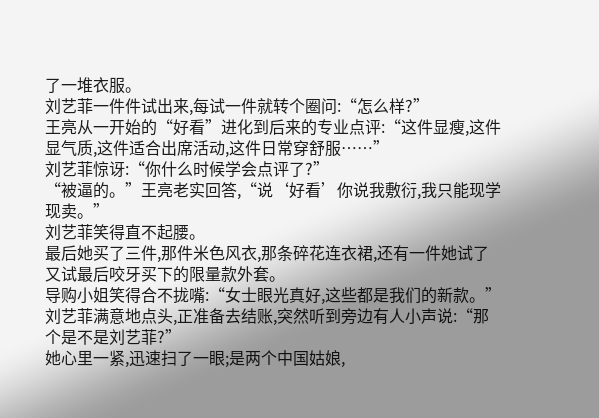了一堆衣服。
刘艺菲一件件试出来,每试一件就转个圈问:“怎么样?”
王亮从一开始的“好看”进化到后来的专业点评:“这件显瘦,这件显气质,这件适合出席活动,这件日常穿舒服……”
刘艺菲惊讶:“你什么时候学会点评了?”
“被逼的。”王亮老实回答,“说‘好看’你说我敷衍,我只能现学现卖。”
刘艺菲笑得直不起腰。
最后她买了三件,那件米色风衣,那条碎花连衣裙,还有一件她试了又试最后咬牙买下的限量款外套。
导购小姐笑得合不拢嘴:“女士眼光真好,这些都是我们的新款。”
刘艺菲满意地点头,正准备去结账,突然听到旁边有人小声说:“那个是不是刘艺菲?”
她心里一紧,迅速扫了一眼;是两个中国姑娘,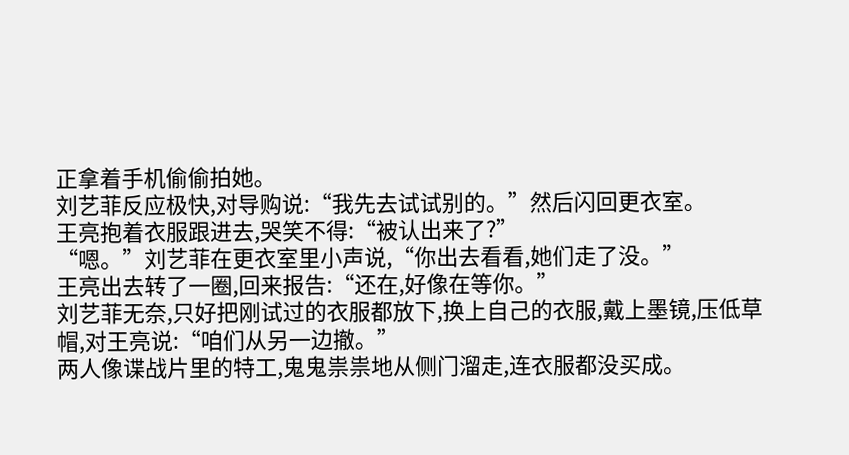正拿着手机偷偷拍她。
刘艺菲反应极快,对导购说:“我先去试试别的。”然后闪回更衣室。
王亮抱着衣服跟进去,哭笑不得:“被认出来了?”
“嗯。”刘艺菲在更衣室里小声说,“你出去看看,她们走了没。”
王亮出去转了一圈,回来报告:“还在,好像在等你。”
刘艺菲无奈,只好把刚试过的衣服都放下,换上自己的衣服,戴上墨镜,压低草帽,对王亮说:“咱们从另一边撤。”
两人像谍战片里的特工,鬼鬼祟祟地从侧门溜走,连衣服都没买成。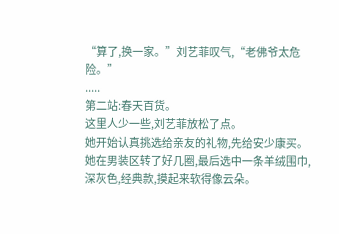“算了,换一家。”刘艺菲叹气,“老佛爷太危险。”
.....
第二站:春天百货。
这里人少一些,刘艺菲放松了点。
她开始认真挑选给亲友的礼物,先给安少康买。
她在男装区转了好几圈,最后选中一条羊绒围巾,深灰色,经典款,摸起来软得像云朵。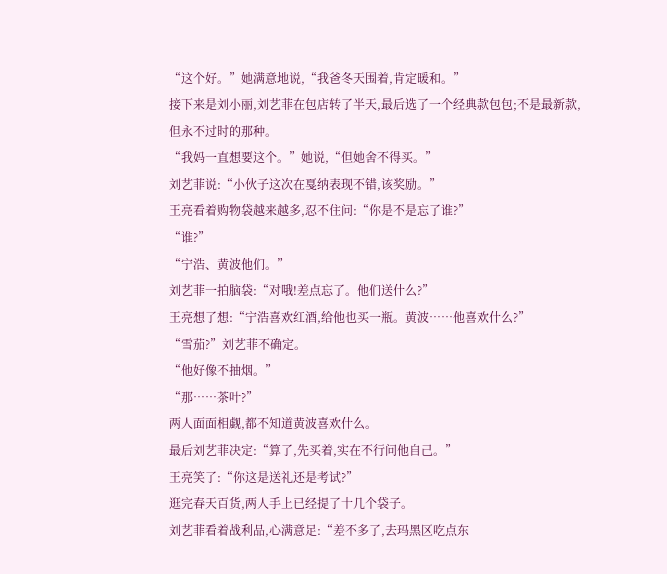“这个好。”她满意地说,“我爸冬天围着,肯定暖和。”
接下来是刘小丽,刘艺菲在包店转了半天,最后选了一个经典款包包;不是最新款,但永不过时的那种。
“我妈一直想要这个。”她说,“但她舍不得买。”
刘艺菲说:“小伙子这次在戛纳表现不错,该奖励。”
王亮看着购物袋越来越多,忍不住问:“你是不是忘了谁?”
“谁?”
“宁浩、黄波他们。”
刘艺菲一拍脑袋:“对哦!差点忘了。他们送什么?”
王亮想了想:“宁浩喜欢红酒,给他也买一瓶。黄波……他喜欢什么?”
“雪茄?”刘艺菲不确定。
“他好像不抽烟。”
“那……茶叶?”
两人面面相觑,都不知道黄波喜欢什么。
最后刘艺菲决定:“算了,先买着,实在不行问他自己。”
王亮笑了:“你这是送礼还是考试?”
逛完春天百货,两人手上已经提了十几个袋子。
刘艺菲看着战利品,心满意足:“差不多了,去玛黑区吃点东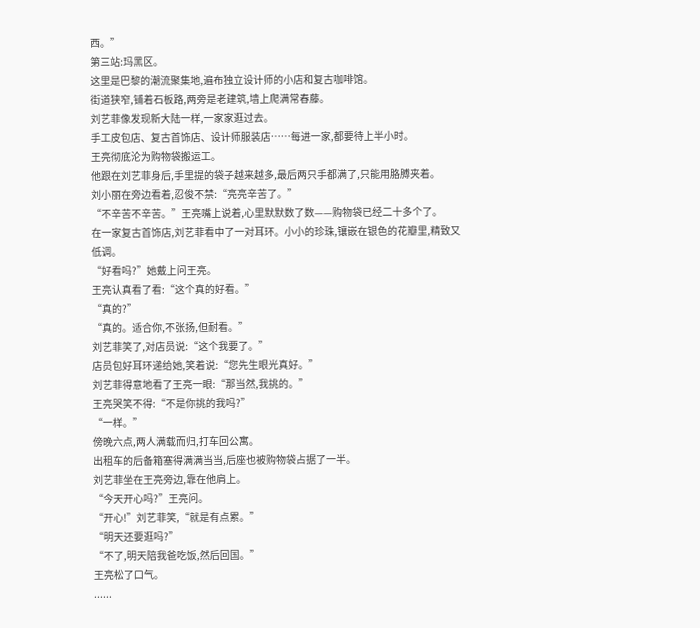西。”
第三站:玛黑区。
这里是巴黎的潮流聚集地,遍布独立设计师的小店和复古咖啡馆。
街道狭窄,铺着石板路,两旁是老建筑,墙上爬满常春藤。
刘艺菲像发现新大陆一样,一家家逛过去。
手工皮包店、复古首饰店、设计师服装店……每进一家,都要待上半小时。
王亮彻底沦为购物袋搬运工。
他跟在刘艺菲身后,手里提的袋子越来越多,最后两只手都满了,只能用胳膊夹着。
刘小丽在旁边看着,忍俊不禁:“亮亮辛苦了。”
“不辛苦不辛苦。”王亮嘴上说着,心里默默数了数——购物袋已经二十多个了。
在一家复古首饰店,刘艺菲看中了一对耳环。小小的珍珠,镶嵌在银色的花瓣里,精致又低调。
“好看吗?”她戴上问王亮。
王亮认真看了看:“这个真的好看。”
“真的?”
“真的。适合你,不张扬,但耐看。”
刘艺菲笑了,对店员说:“这个我要了。”
店员包好耳环递给她,笑着说:“您先生眼光真好。”
刘艺菲得意地看了王亮一眼:“那当然,我挑的。”
王亮哭笑不得:“不是你挑的我吗?”
“一样。”
傍晚六点,两人满载而归,打车回公寓。
出租车的后备箱塞得满满当当,后座也被购物袋占据了一半。
刘艺菲坐在王亮旁边,靠在他肩上。
“今天开心吗?”王亮问。
“开心!”刘艺菲笑,“就是有点累。”
“明天还要逛吗?”
“不了,明天陪我爸吃饭,然后回国。”
王亮松了口气。
......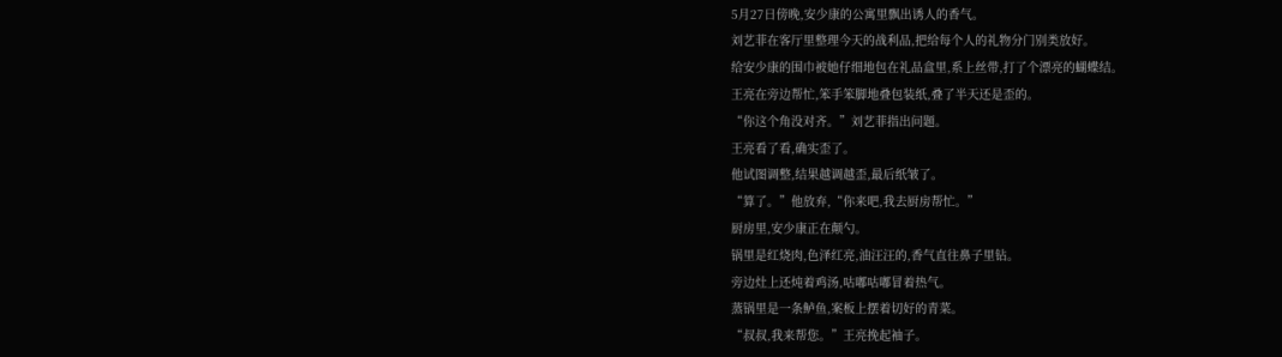5月27日傍晚,安少康的公寓里飘出诱人的香气。
刘艺菲在客厅里整理今天的战利品,把给每个人的礼物分门别类放好。
给安少康的围巾被她仔细地包在礼品盒里,系上丝带,打了个漂亮的蝴蝶结。
王亮在旁边帮忙,笨手笨脚地叠包装纸,叠了半天还是歪的。
“你这个角没对齐。”刘艺菲指出问题。
王亮看了看,确实歪了。
他试图调整,结果越调越歪,最后纸皱了。
“算了。”他放弃,“你来吧,我去厨房帮忙。”
厨房里,安少康正在颠勺。
锅里是红烧肉,色泽红亮,油汪汪的,香气直往鼻子里钻。
旁边灶上还炖着鸡汤,咕嘟咕嘟冒着热气。
蒸锅里是一条鲈鱼,案板上摆着切好的青菜。
“叔叔,我来帮您。”王亮挽起袖子。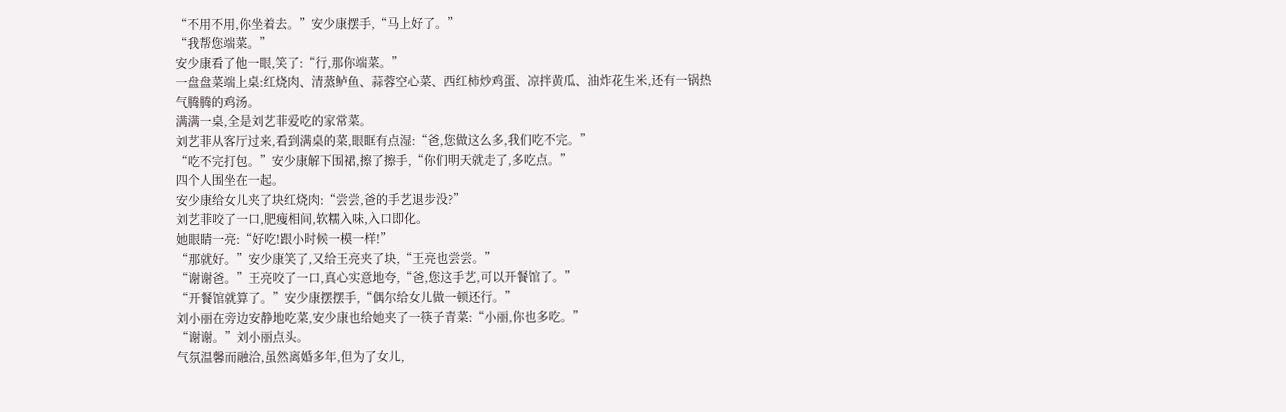“不用不用,你坐着去。”安少康摆手,“马上好了。”
“我帮您端菜。”
安少康看了他一眼,笑了:“行,那你端菜。”
一盘盘菜端上桌:红烧肉、清蒸鲈鱼、蒜蓉空心菜、西红柿炒鸡蛋、凉拌黄瓜、油炸花生米,还有一锅热气腾腾的鸡汤。
满满一桌,全是刘艺菲爱吃的家常菜。
刘艺菲从客厅过来,看到满桌的菜,眼眶有点湿:“爸,您做这么多,我们吃不完。”
“吃不完打包。”安少康解下围裙,擦了擦手,“你们明天就走了,多吃点。”
四个人围坐在一起。
安少康给女儿夹了块红烧肉:“尝尝,爸的手艺退步没?”
刘艺菲咬了一口,肥瘦相间,软糯入味,入口即化。
她眼睛一亮:“好吃!跟小时候一模一样!”
“那就好。”安少康笑了,又给王亮夹了块,“王亮也尝尝。”
“谢谢爸。”王亮咬了一口,真心实意地夸,“爸,您这手艺,可以开餐馆了。”
“开餐馆就算了。”安少康摆摆手,“偶尔给女儿做一顿还行。”
刘小丽在旁边安静地吃菜,安少康也给她夹了一筷子青菜:“小丽,你也多吃。”
“谢谢。”刘小丽点头。
气氛温馨而融洽,虽然离婚多年,但为了女儿,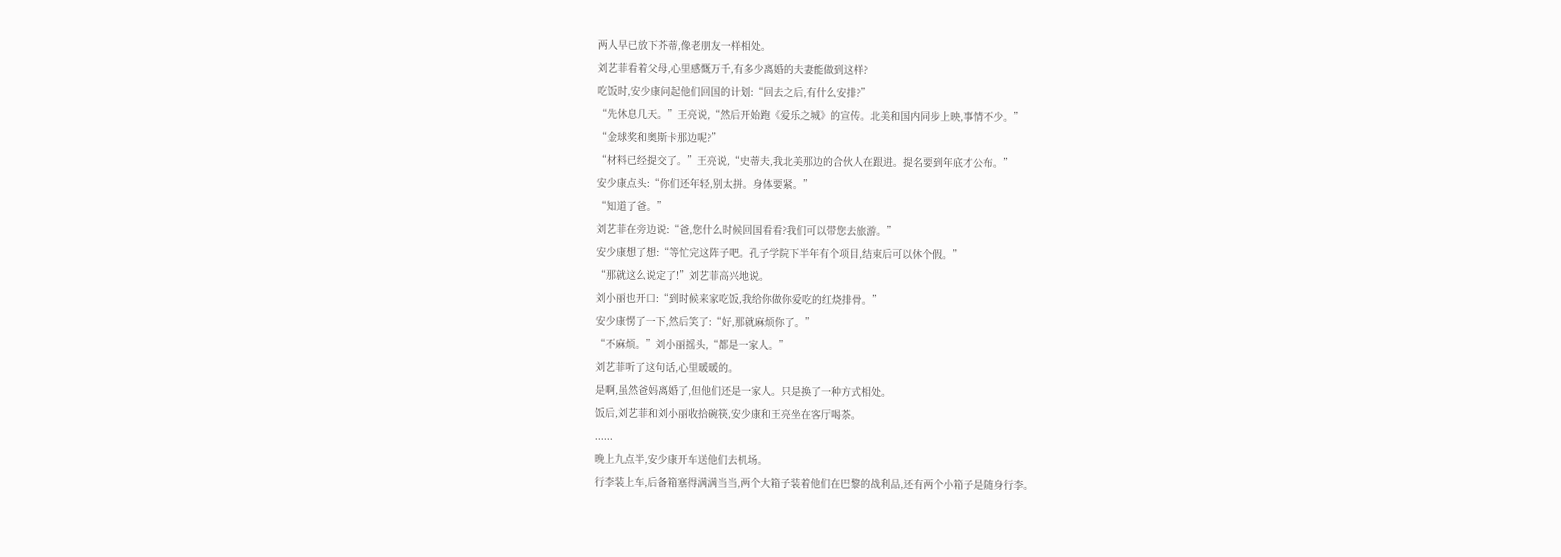两人早已放下芥蒂,像老朋友一样相处。
刘艺菲看着父母,心里感慨万千,有多少离婚的夫妻能做到这样?
吃饭时,安少康问起他们回国的计划:“回去之后,有什么安排?”
“先休息几天。”王亮说,“然后开始跑《爱乐之城》的宣传。北美和国内同步上映,事情不少。”
“金球奖和奥斯卡那边呢?”
“材料已经提交了。”王亮说,“史蒂夫,我北美那边的合伙人在跟进。提名要到年底才公布。”
安少康点头:“你们还年轻,别太拼。身体要紧。”
“知道了爸。”
刘艺菲在旁边说:“爸,您什么时候回国看看?我们可以带您去旅游。”
安少康想了想:“等忙完这阵子吧。孔子学院下半年有个项目,结束后可以休个假。”
“那就这么说定了!”刘艺菲高兴地说。
刘小丽也开口:“到时候来家吃饭,我给你做你爱吃的红烧排骨。”
安少康愣了一下,然后笑了:“好,那就麻烦你了。”
“不麻烦。”刘小丽摇头,“都是一家人。”
刘艺菲听了这句话,心里暖暖的。
是啊,虽然爸妈离婚了,但他们还是一家人。只是换了一种方式相处。
饭后,刘艺菲和刘小丽收拾碗筷,安少康和王亮坐在客厅喝茶。
......
晚上九点半,安少康开车送他们去机场。
行李装上车,后备箱塞得满满当当,两个大箱子装着他们在巴黎的战利品,还有两个小箱子是随身行李。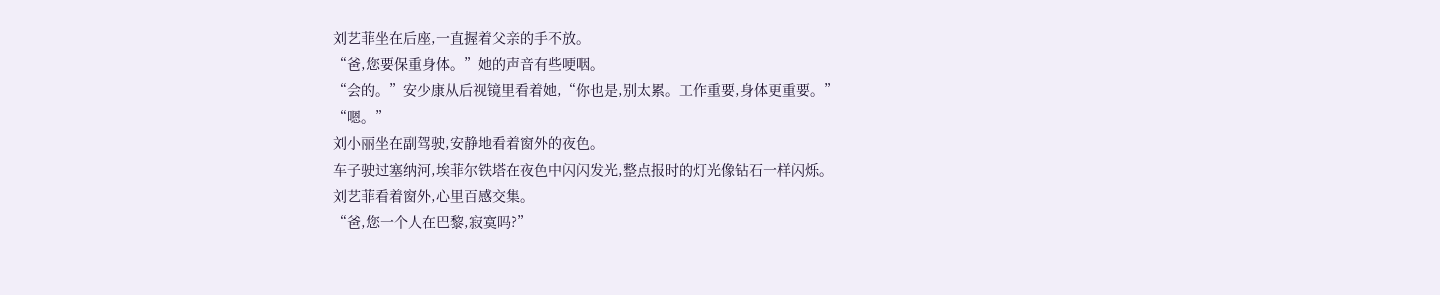刘艺菲坐在后座,一直握着父亲的手不放。
“爸,您要保重身体。”她的声音有些哽咽。
“会的。”安少康从后视镜里看着她,“你也是,别太累。工作重要,身体更重要。”
“嗯。”
刘小丽坐在副驾驶,安静地看着窗外的夜色。
车子驶过塞纳河,埃菲尔铁塔在夜色中闪闪发光,整点报时的灯光像钻石一样闪烁。
刘艺菲看着窗外,心里百感交集。
“爸,您一个人在巴黎,寂寞吗?”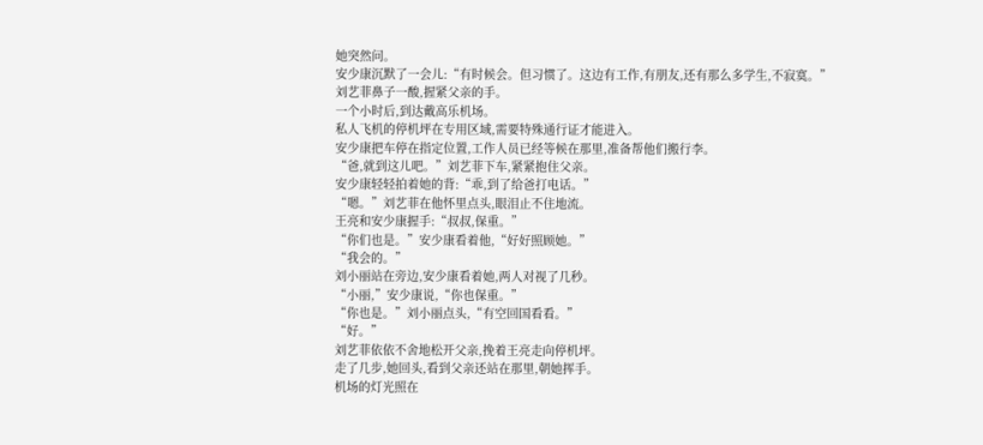她突然问。
安少康沉默了一会儿:“有时候会。但习惯了。这边有工作,有朋友,还有那么多学生,不寂寞。”
刘艺菲鼻子一酸,握紧父亲的手。
一个小时后,到达戴高乐机场。
私人飞机的停机坪在专用区域,需要特殊通行证才能进入。
安少康把车停在指定位置,工作人员已经等候在那里,准备帮他们搬行李。
“爸,就到这儿吧。”刘艺菲下车,紧紧抱住父亲。
安少康轻轻拍着她的背:“乖,到了给爸打电话。”
“嗯。”刘艺菲在他怀里点头,眼泪止不住地流。
王亮和安少康握手:“叔叔,保重。”
“你们也是。”安少康看着他,“好好照顾她。”
“我会的。”
刘小丽站在旁边,安少康看着她,两人对视了几秒。
“小丽,”安少康说,“你也保重。”
“你也是。”刘小丽点头,“有空回国看看。”
“好。”
刘艺菲依依不舍地松开父亲,挽着王亮走向停机坪。
走了几步,她回头,看到父亲还站在那里,朝她挥手。
机场的灯光照在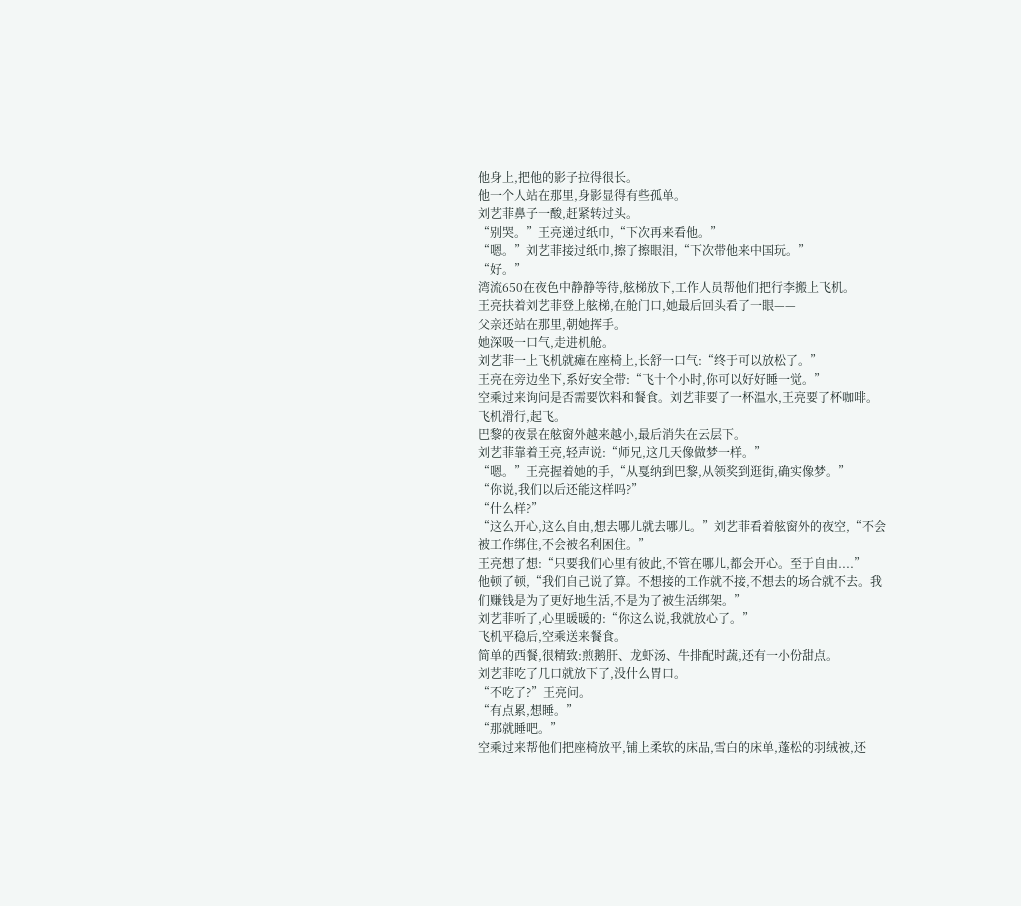他身上,把他的影子拉得很长。
他一个人站在那里,身影显得有些孤单。
刘艺菲鼻子一酸,赶紧转过头。
“别哭。”王亮递过纸巾,“下次再来看他。”
“嗯。”刘艺菲接过纸巾,擦了擦眼泪,“下次带他来中国玩。”
“好。”
湾流650在夜色中静静等待,舷梯放下,工作人员帮他们把行李搬上飞机。
王亮扶着刘艺菲登上舷梯,在舱门口,她最后回头看了一眼——
父亲还站在那里,朝她挥手。
她深吸一口气,走进机舱。
刘艺菲一上飞机就瘫在座椅上,长舒一口气:“终于可以放松了。”
王亮在旁边坐下,系好安全带:“飞十个小时,你可以好好睡一觉。”
空乘过来询问是否需要饮料和餐食。刘艺菲要了一杯温水,王亮要了杯咖啡。
飞机滑行,起飞。
巴黎的夜景在舷窗外越来越小,最后消失在云层下。
刘艺菲靠着王亮,轻声说:“师兄,这几天像做梦一样。”
“嗯。”王亮握着她的手,“从戛纳到巴黎,从领奖到逛街,确实像梦。”
“你说,我们以后还能这样吗?”
“什么样?”
“这么开心,这么自由,想去哪儿就去哪儿。”刘艺菲看着舷窗外的夜空,“不会被工作绑住,不会被名利困住。”
王亮想了想:“只要我们心里有彼此,不管在哪儿,都会开心。至于自由....”
他顿了顿,“我们自己说了算。不想接的工作就不接,不想去的场合就不去。我们赚钱是为了更好地生活,不是为了被生活绑架。”
刘艺菲听了,心里暖暖的:“你这么说,我就放心了。”
飞机平稳后,空乘送来餐食。
简单的西餐,很精致:煎鹅肝、龙虾汤、牛排配时蔬,还有一小份甜点。
刘艺菲吃了几口就放下了,没什么胃口。
“不吃了?”王亮问。
“有点累,想睡。”
“那就睡吧。”
空乘过来帮他们把座椅放平,铺上柔软的床品,雪白的床单,蓬松的羽绒被,还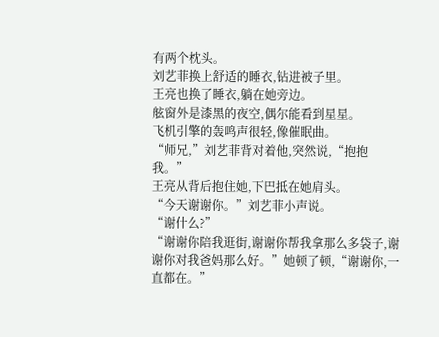有两个枕头。
刘艺菲换上舒适的睡衣,钻进被子里。
王亮也换了睡衣,躺在她旁边。
舷窗外是漆黑的夜空,偶尔能看到星星。
飞机引擎的轰鸣声很轻,像催眠曲。
“师兄,”刘艺菲背对着他,突然说,“抱抱我。”
王亮从背后抱住她,下巴抵在她肩头。
“今天谢谢你。”刘艺菲小声说。
“谢什么?”
“谢谢你陪我逛街,谢谢你帮我拿那么多袋子,谢谢你对我爸妈那么好。”她顿了顿,“谢谢你,一直都在。”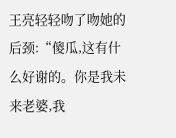王亮轻轻吻了吻她的后颈:“傻瓜,这有什么好谢的。你是我未来老婆,我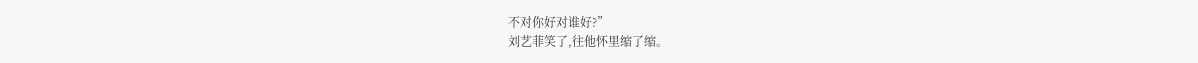不对你好对谁好?”
刘艺菲笑了,往他怀里缩了缩。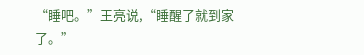“睡吧。”王亮说,“睡醒了就到家了。”